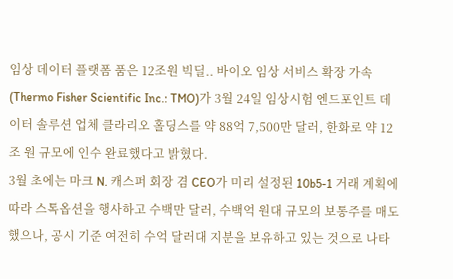임상 데이터 플랫폼 품은 12조원 빅딜.. 바이오 임상 서비스 확장 가속
(Thermo Fisher Scientific Inc.: TMO)가 3월 24일 임상시험 엔드포인트 데이터 솔루션 업체 클라리오 홀딩스를 약 88억 7,500만 달러, 한화로 약 12조 원 규모에 인수 완료했다고 밝혔다.
3월 초에는 마크 N. 캐스퍼 회장 겸 CEO가 미리 설정된 10b5-1 거래 계획에 따라 스톡옵션을 행사하고 수백만 달러, 수백억 원대 규모의 보통주를 매도했으나, 공시 기준 여전히 수억 달러대 지분을 보유하고 있는 것으로 나타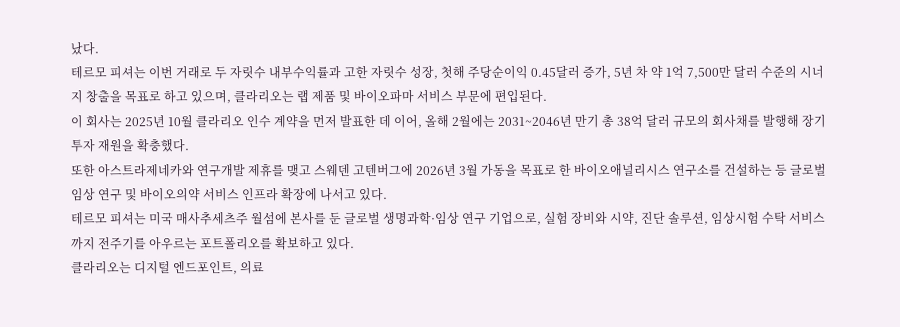났다.
테르모 피셔는 이번 거래로 두 자릿수 내부수익률과 고한 자릿수 성장, 첫해 주당순이익 0.45달러 증가, 5년 차 약 1억 7,500만 달러 수준의 시너지 창출을 목표로 하고 있으며, 클라리오는 랩 제품 및 바이오파마 서비스 부문에 편입된다.
이 회사는 2025년 10월 클라리오 인수 계약을 먼저 발표한 데 이어, 올해 2월에는 2031~2046년 만기 총 38억 달러 규모의 회사채를 발행해 장기 투자 재원을 확충했다.
또한 아스트라제네카와 연구개발 제휴를 맺고 스웨덴 고텐버그에 2026년 3월 가동을 목표로 한 바이오애널리시스 연구소를 건설하는 등 글로벌 임상 연구 및 바이오의약 서비스 인프라 확장에 나서고 있다.
테르모 피셔는 미국 매사추세츠주 월섬에 본사를 둔 글로벌 생명과학·임상 연구 기업으로, 실험 장비와 시약, 진단 솔루션, 임상시험 수탁 서비스까지 전주기를 아우르는 포트폴리오를 확보하고 있다.
클라리오는 디지털 엔드포인트, 의료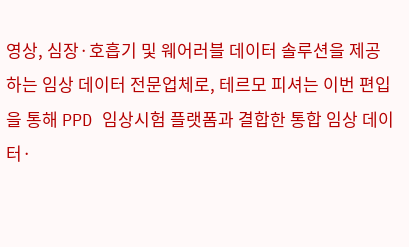영상, 심장·호흡기 및 웨어러블 데이터 솔루션을 제공하는 임상 데이터 전문업체로, 테르모 피셔는 이번 편입을 통해 PPD 임상시험 플랫폼과 결합한 통합 임상 데이터·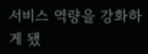서비스 역량을 강화하게 됐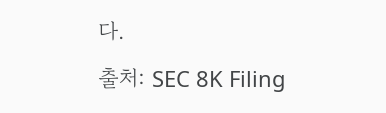다.
출처: SEC 8K Filing